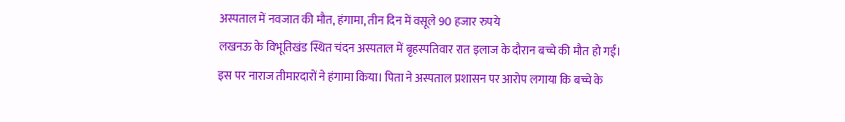अस्पताल में नवजात की मौत, हंगामा, तीन दिन में वसूले 90 हजार रुपये
लखनऊ के विभूतिखंड स्थित चंदन अस्पताल में बृहस्पतिवार रात इलाज के दौरान बच्चे की मौत हो गई। इस पर नाराज तीमारदारों ने हंगामा किया। पिता ने अस्पताल प्रशासन पर आरोप लगाया कि बच्चे के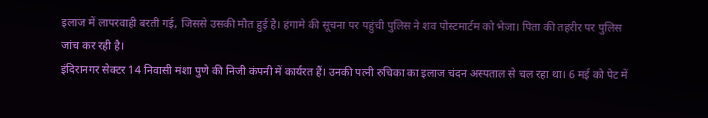इलाज में लापरवाही बरती गई, जिससे उसकी मौत हुई है। हंगामे की सूचना पर पहुंची पुलिस ने शव पोस्टमार्टम को भेजा। पिता की तहरीर पर पुलिस जांच कर रही है।
इंदिरानगर सेक्टर 14 निवासी मंशा पुणे की निजी कंपनी में कार्यरत हैं। उनकी पत्नी रुचिका का इलाज चंदन अस्पताल से चल रहा था। 6 मई को पेट में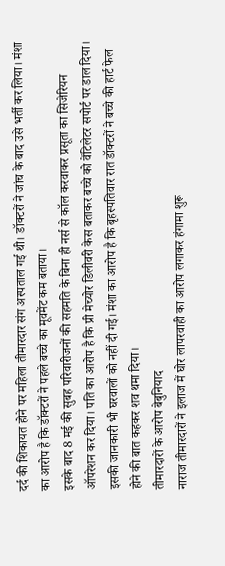दर्द की शिकायत होने पर महिला तीमारदार संग अस्पताल गई थी। डॉक्टरों ने जांच के बाद उसे भर्ती कर लिया। मंशा का आरोप है कि डॉक्टरों ने पहले बच्चे का मूवमेंट कम बताया।
इसके बाद 8 मई की सुबह परिवारीजनों की सहमति के बिना ही नर्स से कॉल करवाकर प्रसूता का सिजेरियन ऑपरेशन कर दिया। पति का आरोप है कि प्री मेच्योर डिलीवरी केस बताकर बच्चे को वेंटिलेटर सपोर्ट पर डाल दिया। इसकी जानकारी भी घरवालों को नहीं दी गई। मंशा का आरोप है कि बृहस्पतिवार रात डॉक्टरों ने बच्चे की हार्ट फेल होने की बात कहकर शव थमा दिया।
तीमारदारों के आरोप बेबुनियाद
नाराज तीमारदारों ने इलाज में घोर लापरवाही का आरोप लगाकर हंगामा शुरू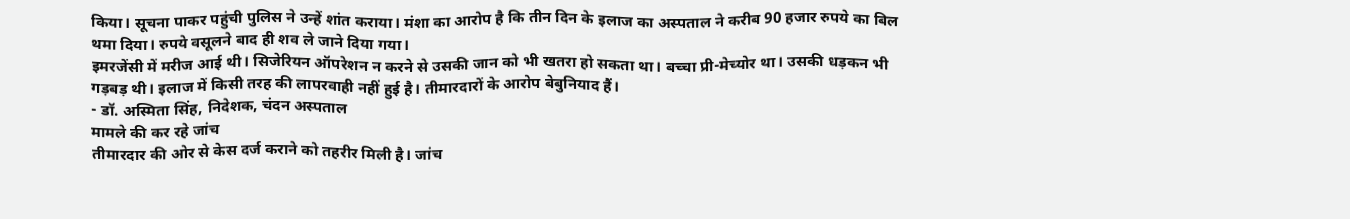किया। सूचना पाकर पहुंची पुलिस ने उन्हें शांत कराया। मंशा का आरोप है कि तीन दिन के इलाज का अस्पताल ने करीब 90 हजार रुपये का बिल थमा दिया। रुपये वसूलने बाद ही शव ले जाने दिया गया।
इमरजेंसी में मरीज आई थी। सिजेरियन ऑपरेशन न करने से उसकी जान को भी खतरा हो सकता था। बच्चा प्री-मेच्योर था। उसकी धड़कन भी गड़बड़ थी। इलाज में किसी तरह की लापरवाही नहीं हुई है। तीमारदारों के आरोप बेबुनियाद हैं।
- डॉ. अस्मिता सिंह, निदेशक, चंदन अस्पताल
मामले की कर रहे जांच
तीमारदार की ओर से केस दर्ज कराने को तहरीर मिली है। जांच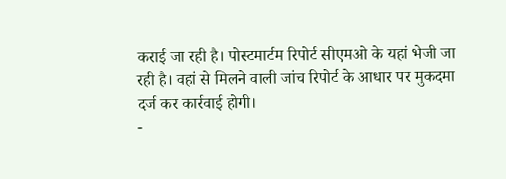कराई जा रही है। पोस्टमार्टम रिपोर्ट सीएमओ के यहां भेजी जा रही है। वहां से मिलने वाली जांच रिपोर्ट के आधार पर मुकदमा दर्ज कर कार्रवाई होगी।
-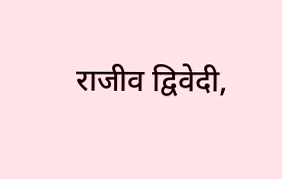राजीव द्विवेदी,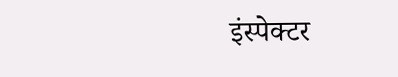इंस्पेक्टर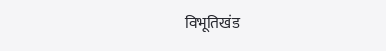विभूतिखंड